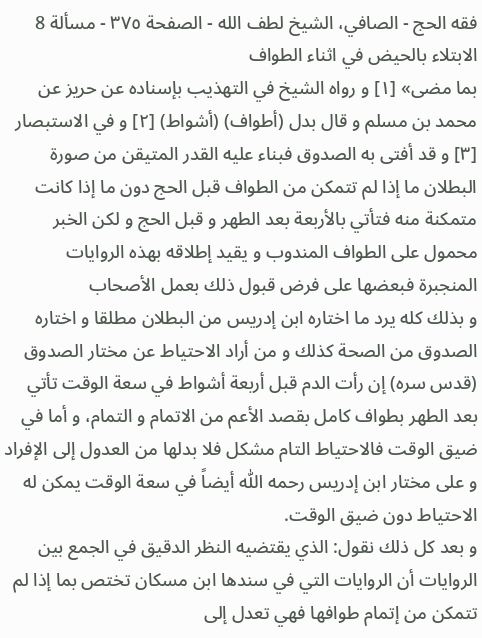فقه الحج - الصافي، الشيخ لطف الله - الصفحة ٣٧٥ - مسألة 8 الابتلاء بالحيض في اثناء الطواف
بما مضى» [١] و رواه الشيخ في التهذيب بإسناده عن حريز عن محمد بن مسلم و قال بدل (أطواف) (أشواط) [٢] و في الاستبصار [٣] و قد أفتى به الصدوق فبناء عليه القدر المتيقن من صورة البطلان ما إذا لم تتمكن من الطواف قبل الحج دون ما إذا كانت متمكنة منه فتأتي بالأربعة بعد الطهر و قبل الحج و لكن الخبر محمول على الطواف المندوب و يقيد إطلاقه بهذه الروايات المنجبرة فبعضها على فرض قبول ذلك بعمل الأصحاب
و بذلك كله يرد ما اختاره ابن إدريس من البطلان مطلقا و اختاره الصدوق من الصحة كذلك و من أراد الاحتياط عن مختار الصدوق (قدس سره) إن رأت الدم قبل أربعة أشواط في سعة الوقت تأتي بعد الطهر بطواف كامل بقصد الأعم من الاتمام و التمام، و أما في ضيق الوقت فالاحتياط التام مشكل فلا بدلها من العدول إلى الإفراد و على مختار ابن إدريس رحمه اللّٰه أيضاً في سعة الوقت يمكن له الاحتياط دون ضيق الوقت.
و بعد كل ذلك نقول: الذي يقتضيه النظر الدقيق في الجمع بين الروايات أن الروايات التي في سندها ابن مسكان تختص بما إذا لم تتمكن من إتمام طوافها فهي تعدل إلى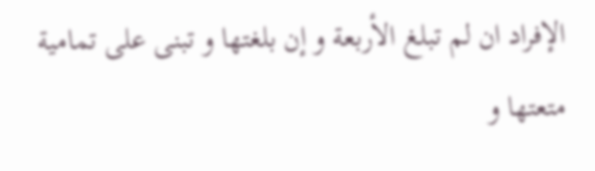الإفراد ان لم تبلغ الأربعة و إن بلغتها و تبنى على تمامية متعتها و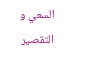السعي و التقصير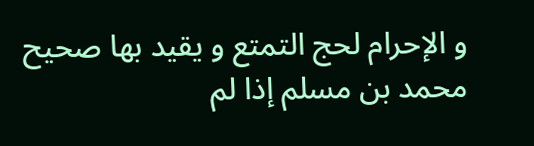و الإحرام لحج التمتع و يقيد بها صحيح محمد بن مسلم إذا لم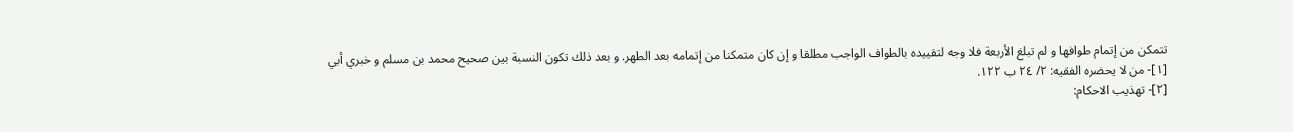تتمكن من إتمام طوافها و لم تبلغ الأربعة فلا وجه لتقييده بالطواف الواجب مطلقا و إن كان متمكنا من إتمامه بعد الطهر. و بعد ذلك تكون النسبة بين صحيح محمد بن مسلم و خبري أبي
[١]- من لا يحضره الفقيه: ٢/ ٢٤ ب ١٢٢.
[٢]- تهذيب الاحكام: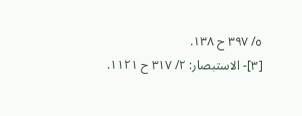٥/ ٣٩٧ ح ١٣٨.
[٣]- الاستبصار: ٢/ ٣١٧ ح ١١٢١.